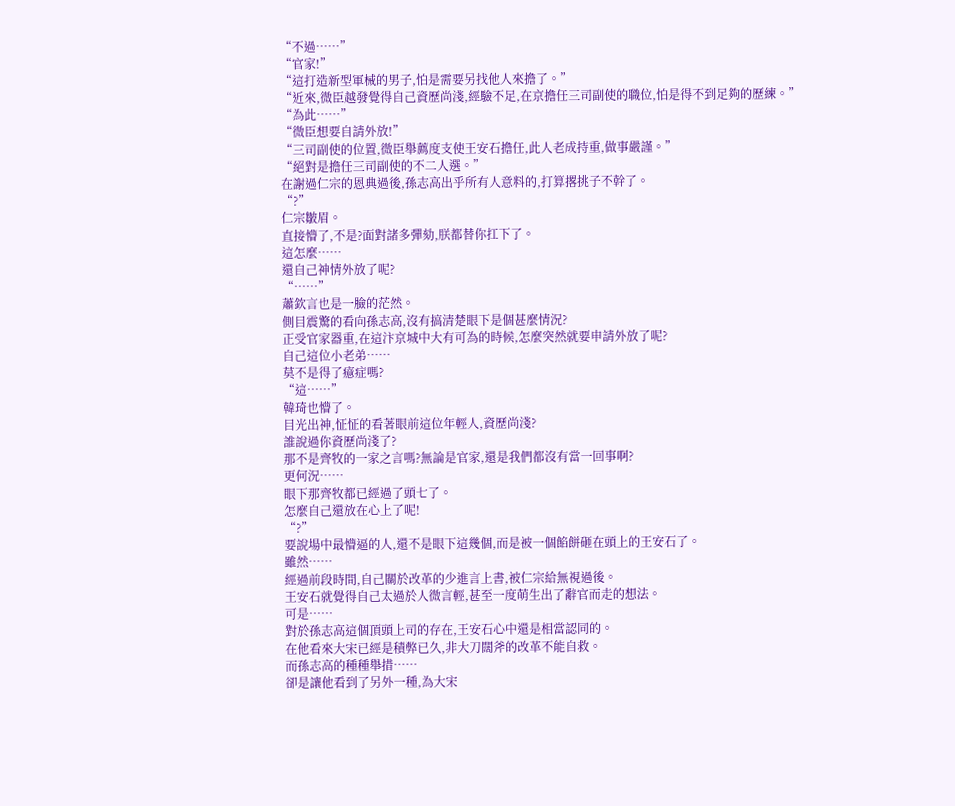“不過……”
“官家!”
“這打造新型軍械的男子,怕是需要另找他人來擔了。”
“近來,微臣越發覺得自己資歷尚淺,經驗不足,在京擔任三司副使的職位,怕是得不到足夠的歷練。”
“為此……”
“微臣想要自請外放!”
“三司副使的位置,微臣舉薦度支使王安石擔任,此人老成持重,做事嚴謹。”
“絕對是擔任三司副使的不二人選。”
在謝過仁宗的恩典過後,孫志高出乎所有人意料的,打算撂挑子不幹了。
“?”
仁宗皺眉。
直接懵了,不是?面對諸多彈劾,朕都替你扛下了。
這怎麼……
還自己神情外放了呢?
“……”
蕭欽言也是一臉的茫然。
側目震驚的看向孫志高,沒有搞清楚眼下是個甚麼情況?
正受官家器重,在這汴京城中大有可為的時候,怎麼突然就要申請外放了呢?
自己這位小老弟……
莫不是得了癔症嗎?
“這……”
韓琦也懵了。
目光出神,怔怔的看著眼前這位年輕人,資歷尚淺?
誰說過你資歷尚淺了?
那不是齊牧的一家之言嗎?無論是官家,還是我們都沒有當一回事啊?
更何況……
眼下那齊牧都已經過了頭七了。
怎麼自己還放在心上了呢!
“?”
要說場中最懵逼的人,還不是眼下這幾個,而是被一個餡餅砸在頭上的王安石了。
雖然……
經過前段時間,自己關於改革的少進言上書,被仁宗給無視過後。
王安石就覺得自己太過於人微言輕,甚至一度萌生出了辭官而走的想法。
可是……
對於孫志高這個頂頭上司的存在,王安石心中還是相當認同的。
在他看來大宋已經是積弊已久,非大刀闊斧的改革不能自救。
而孫志高的種種舉措……
卻是讓他看到了另外一種,為大宋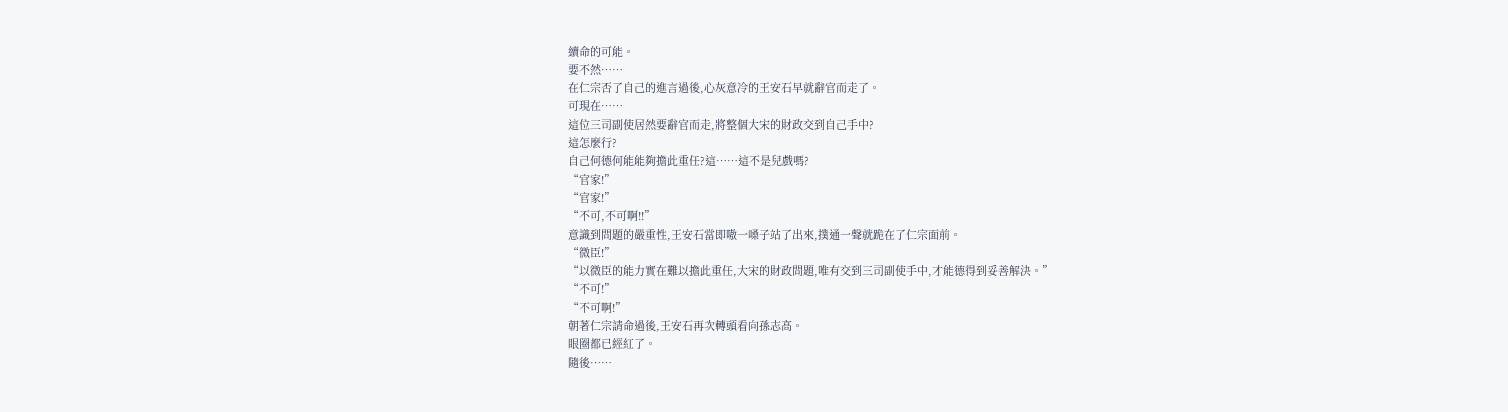續命的可能。
要不然……
在仁宗否了自己的進言過後,心灰意冷的王安石早就辭官而走了。
可現在……
這位三司副使居然要辭官而走,將整個大宋的財政交到自己手中?
這怎麼行?
自己何德何能能夠擔此重任?這……這不是兒戲嗎?
“官家!”
“官家!”
“不可,不可啊!!”
意識到問題的嚴重性,王安石當即嗷一嗓子站了出來,撲通一聲就跪在了仁宗面前。
“微臣!”
“以微臣的能力實在難以擔此重任,大宋的財政問題,唯有交到三司副使手中,才能德得到妥善解決。”
“不可!”
“不可啊!”
朝著仁宗請命過後,王安石再次轉頭看向孫志高。
眼圈都已經紅了。
隨後……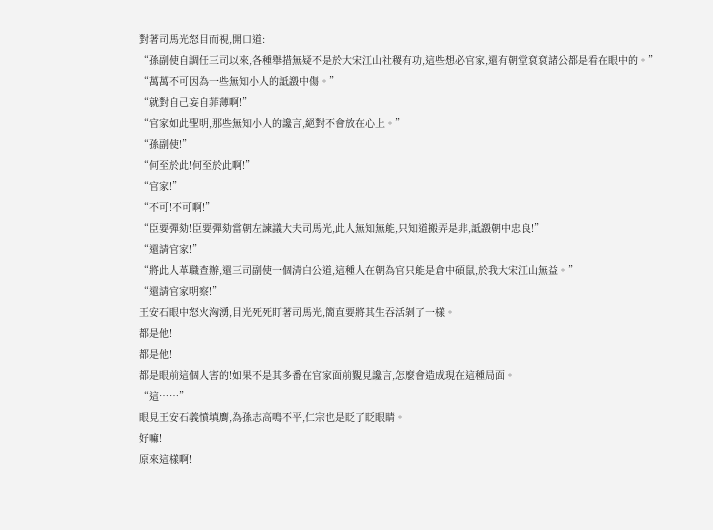對著司馬光怒目而視,開口道:
“孫副使自調任三司以來,各種舉措無疑不是於大宋江山社稷有功,這些想必官家,還有朝堂袞袞諸公都是看在眼中的。”
“萬萬不可因為一些無知小人的詆譭中傷。”
“就對自己妄自菲薄啊!”
“官家如此聖明,那些無知小人的讒言,絕對不會放在心上。”
“孫副使!”
“何至於此!何至於此啊!”
“官家!”
“不可!不可啊!”
“臣要彈劾!臣要彈劾當朝左諫議大夫司馬光,此人無知無能,只知道搬弄是非,詆譭朝中忠良!”
“還請官家!”
“將此人革職查辦,還三司副使一個清白公道,這種人在朝為官只能是倉中碩鼠,於我大宋江山無益。”
“還請官家明察!”
王安石眼中怒火洶湧,目光死死盯著司馬光,簡直要將其生吞活剝了一樣。
都是他!
都是他!
都是眼前這個人害的!如果不是其多番在官家面前覲見讒言,怎麼會造成現在這種局面。
“這……”
眼見王安石義憤填膺,為孫志高鳴不平,仁宗也是眨了眨眼睛。
好嘛!
原來這樣啊!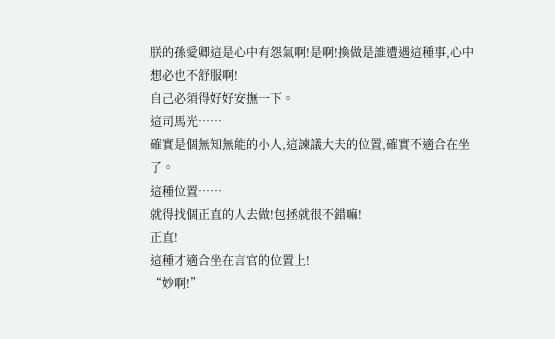朕的孫愛卿這是心中有怨氣啊!是啊!換做是誰遭遇這種事,心中想必也不舒服啊!
自己必須得好好安撫一下。
這司馬光……
確實是個無知無能的小人,這諫議大夫的位置,確實不適合在坐了。
這種位置……
就得找個正直的人去做!包拯就很不錯嘛!
正直!
這種才適合坐在言官的位置上!
“妙啊!”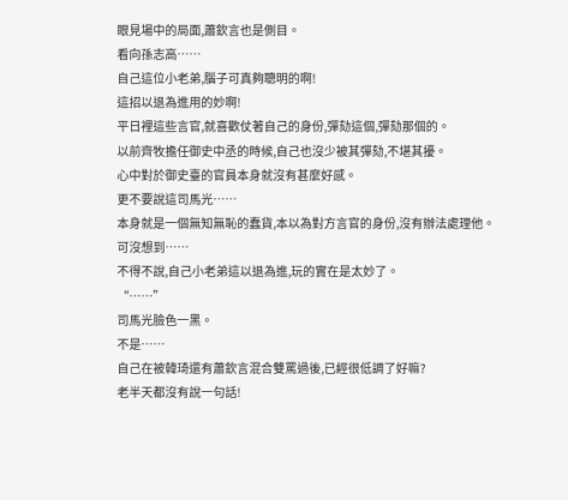眼見場中的局面,蕭欽言也是側目。
看向孫志高……
自己這位小老弟,腦子可真夠聰明的啊!
這招以退為進用的妙啊!
平日裡這些言官,就喜歡仗著自己的身份,彈劾這個,彈劾那個的。
以前齊牧擔任御史中丞的時候,自己也沒少被其彈劾,不堪其擾。
心中對於御史臺的官員本身就沒有甚麼好感。
更不要說這司馬光……
本身就是一個無知無恥的蠢貨,本以為對方言官的身份,沒有辦法處理他。
可沒想到……
不得不說,自己小老弟這以退為進,玩的實在是太妙了。
“……”
司馬光臉色一黑。
不是……
自己在被韓琦還有蕭欽言混合雙罵過後,已經很低調了好嘛?
老半天都沒有說一句話!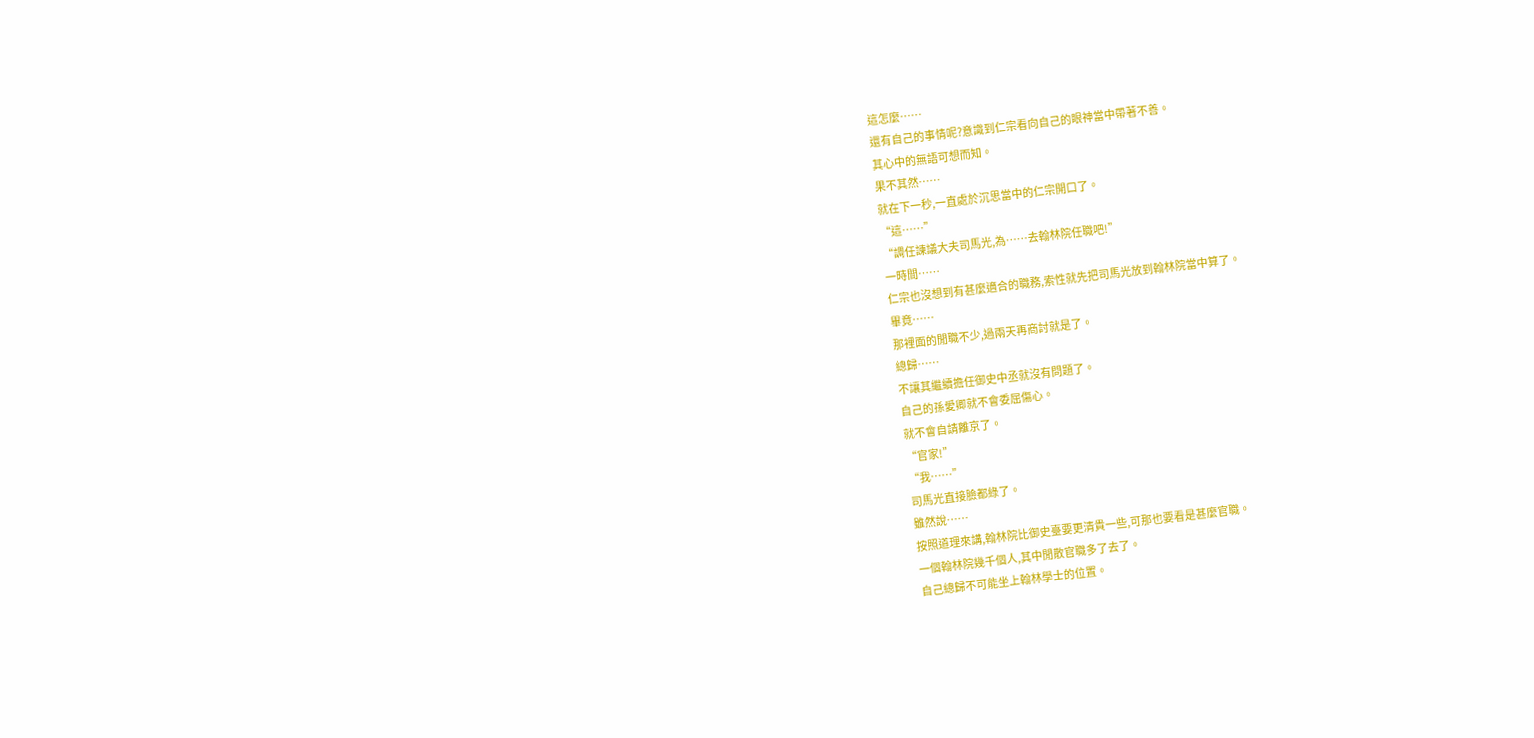這怎麼……
還有自己的事情呢?意識到仁宗看向自己的眼神當中帶著不善。
其心中的無語可想而知。
果不其然……
就在下一秒,一直處於沉思當中的仁宗開口了。
“這……”
“調任諫議大夫司馬光,為……去翰林院任職吧!”
一時間……
仁宗也沒想到有甚麼適合的職務,索性就先把司馬光放到翰林院當中算了。
畢竟……
那裡面的閒職不少,過兩天再商討就是了。
總歸……
不讓其繼續擔任御史中丞就沒有問題了。
自己的孫愛卿就不會委屈傷心。
就不會自請離京了。
“官家!”
“我……”
司馬光直接臉都綠了。
雖然說……
按照道理來講,翰林院比御史臺要更清貴一些,可那也要看是甚麼官職。
一個翰林院幾千個人,其中閒散官職多了去了。
自己總歸不可能坐上翰林學士的位置。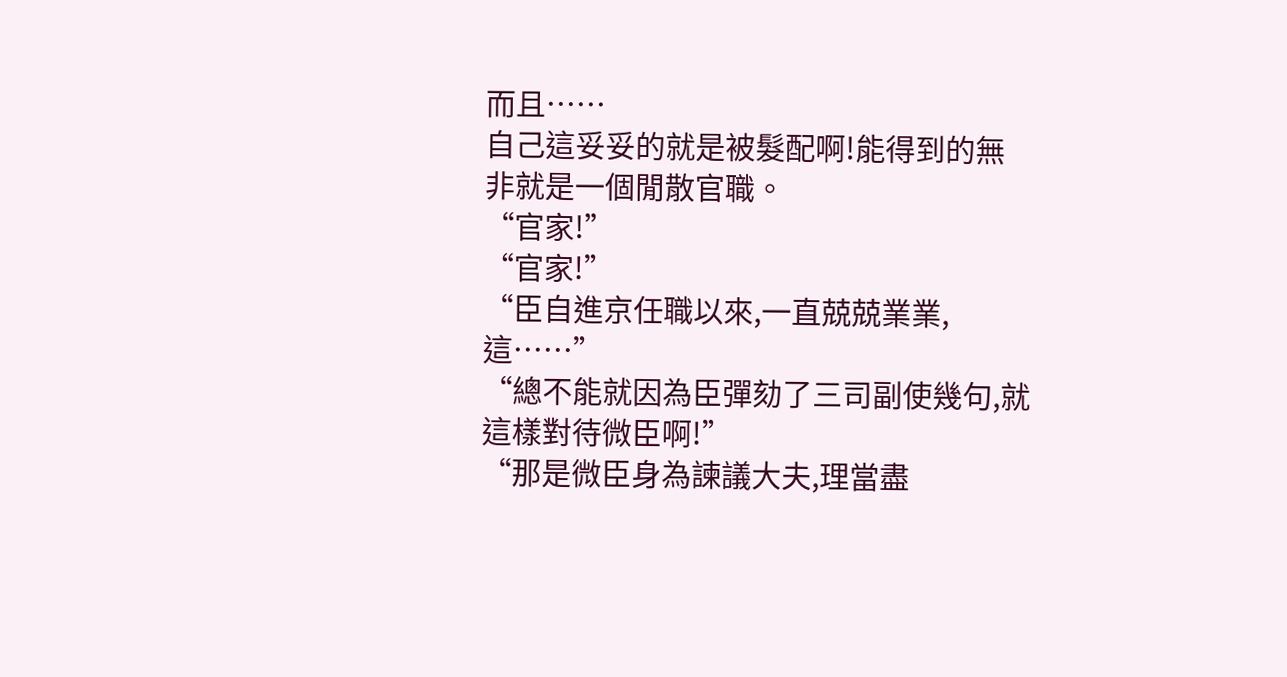而且……
自己這妥妥的就是被髮配啊!能得到的無非就是一個閒散官職。
“官家!”
“官家!”
“臣自進京任職以來,一直兢兢業業,這……”
“總不能就因為臣彈劾了三司副使幾句,就這樣對待微臣啊!”
“那是微臣身為諫議大夫,理當盡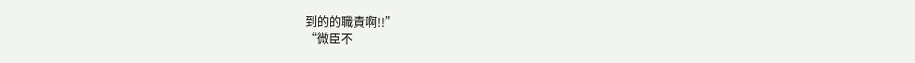到的的職責啊!!”
“微臣不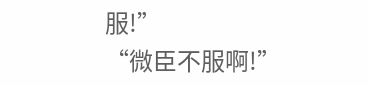服!”
“微臣不服啊!”